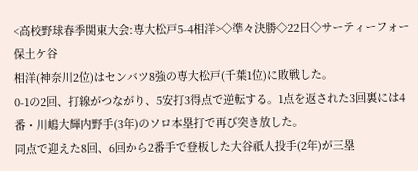<高校野球春季関東大会:専大松戸5-4相洋>◇準々決勝◇22日◇サーティーフォー保土ケ谷
相洋(神奈川2位)はセンバツ8強の専大松戸(千葉1位)に敗戦した。
0-1の2回、打線がつながり、5安打3得点で逆転する。1点を返された3回裏には4番・川嶋大輝内野手(3年)のソロ本塁打で再び突き放した。
同点で迎えた8回、6回から2番手で登板した大谷祇人投手(2年)が三塁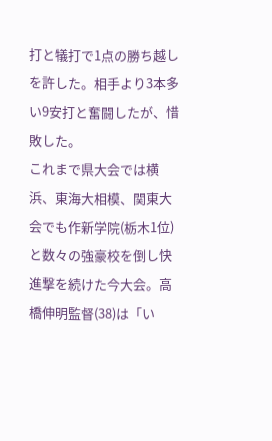打と犠打で1点の勝ち越しを許した。相手より3本多い9安打と奮闘したが、惜敗した。
これまで県大会では横浜、東海大相模、関東大会でも作新学院(栃木1位)と数々の強豪校を倒し快進撃を続けた今大会。高橋伸明監督(38)は「い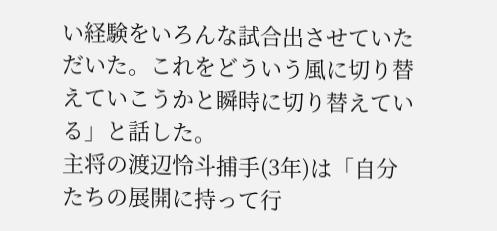い経験をいろんな試合出させていただいた。これをどういう風に切り替えていこうかと瞬時に切り替えている」と話した。
主将の渡辺怜斗捕手(3年)は「自分たちの展開に持って行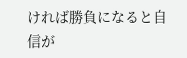ければ勝負になると自信が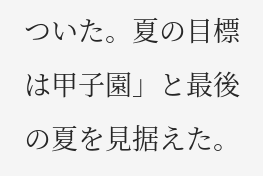ついた。夏の目標は甲子園」と最後の夏を見据えた。